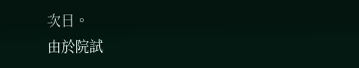次日。
由於院試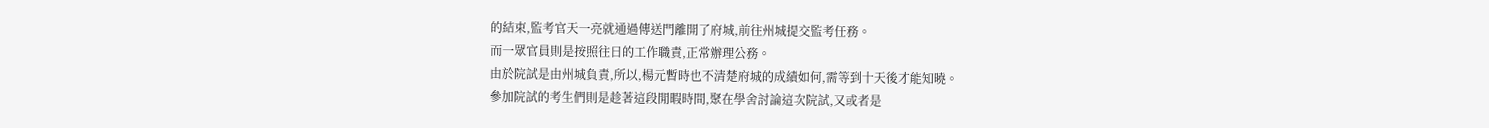的結束,監考官天一亮就通過傳送門離開了府城,前往州城提交監考任務。
而一眾官員則是按照往日的工作職責,正常辦理公務。
由於院試是由州城負責,所以,楊元暫時也不清楚府城的成績如何,需等到十天後才能知曉。
參加院試的考生們則是趁著這段閒暇時間,聚在學舍討論這次院試,又或者是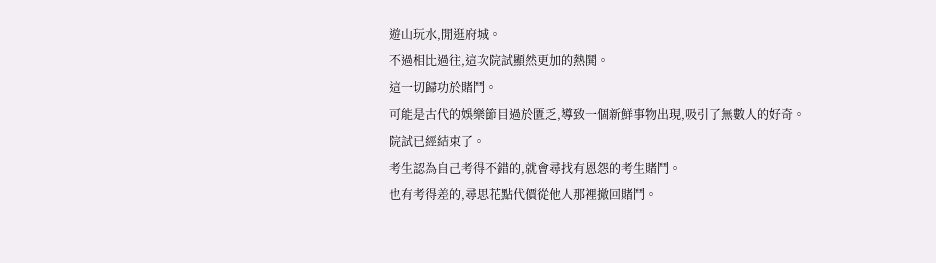遊山玩水,閒逛府城。
不過相比過往,這次院試顯然更加的熱鬨。
這一切歸功於賭鬥。
可能是古代的娛樂節目過於匱乏,導致一個新鮮事物出現,吸引了無數人的好奇。
院試已經結束了。
考生認為自己考得不錯的,就會尋找有恩怨的考生賭鬥。
也有考得差的,尋思花點代價從他人那裡撤回賭鬥。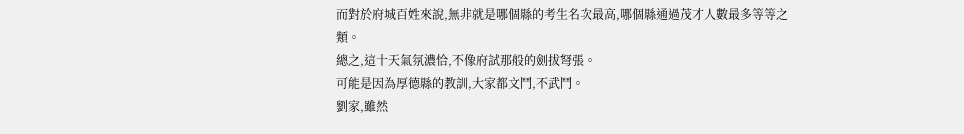而對於府城百姓來說,無非就是哪個縣的考生名次最高,哪個縣通過茂才人數最多等等之類。
總之,這十天氣氛濃恰,不像府試那般的劍拔弩張。
可能是因為厚德縣的教訓,大家都文鬥,不武鬥。
劉家,雖然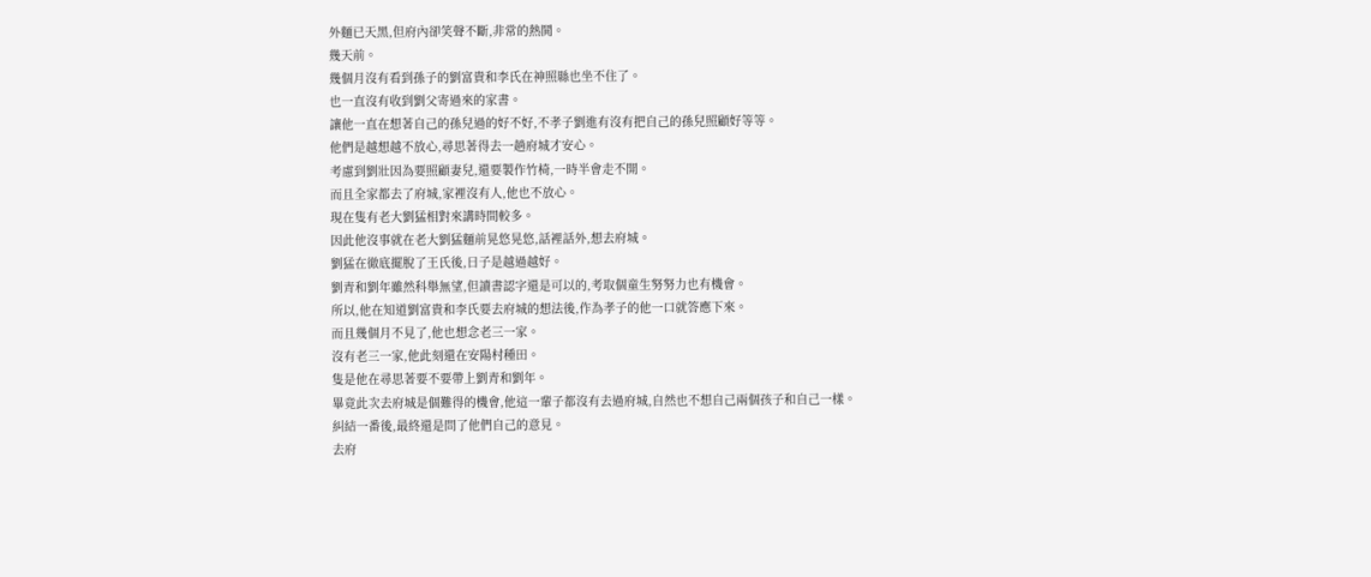外麵已天黑,但府內卻笑聲不斷,非常的熱鬨。
幾天前。
幾個月沒有看到孫子的劉富貴和李氏在神照縣也坐不住了。
也一直沒有收到劉父寄過來的家書。
讓他一直在想著自己的孫兒過的好不好,不孝子劉進有沒有把自己的孫兒照顧好等等。
他們是越想越不放心,尋思著得去一趟府城才安心。
考慮到劉壯因為要照顧妻兒,還要製作竹椅,一時半會走不開。
而且全家都去了府城,家裡沒有人,他也不放心。
現在隻有老大劉猛相對來講時間較多。
因此他沒事就在老大劉猛麵前晃悠晃悠,話裡話外,想去府城。
劉猛在徹底擺脫了王氏後,日子是越過越好。
劉青和劉年雖然科舉無望,但讀書認字還是可以的,考取個童生努努力也有機會。
所以,他在知道劉富貴和李氏要去府城的想法後,作為孝子的他一口就答應下來。
而且幾個月不見了,他也想念老三一家。
沒有老三一家,他此刻還在安陽村種田。
隻是他在尋思著要不要帶上劉青和劉年。
畢竟此次去府城是個難得的機會,他這一輩子都沒有去過府城,自然也不想自己兩個孩子和自己一樣。
糾結一番後,最終還是問了他們自己的意見。
去府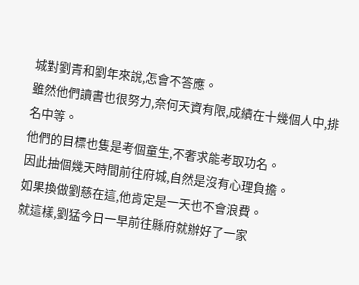城對劉青和劉年來說,怎會不答應。
雖然他們讀書也很努力,奈何天資有限,成績在十幾個人中,排名中等。
他們的目標也隻是考個童生,不奢求能考取功名。
因此抽個幾天時間前往府城,自然是沒有心理負擔。
如果換做劉慈在這,他肯定是一天也不會浪費。
就這樣,劉猛今日一早前往縣府就辦好了一家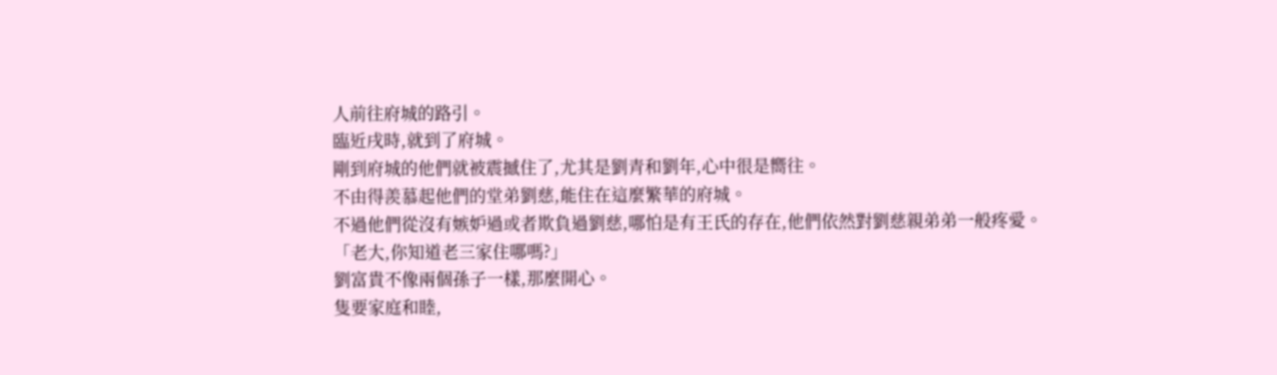人前往府城的路引。
臨近戌時,就到了府城。
剛到府城的他們就被震撼住了,尤其是劉青和劉年,心中很是嚮往。
不由得羨慕起他們的堂弟劉慈,能住在這麼繁華的府城。
不過他們從沒有嫉妒過或者欺負過劉慈,哪怕是有王氏的存在,他們依然對劉慈親弟弟一般疼愛。
「老大,你知道老三家住哪嗎?」
劉富貴不像兩個孫子一樣,那麼開心。
隻要家庭和睦,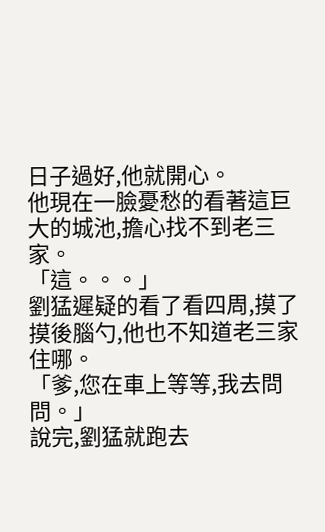日子過好,他就開心。
他現在一臉憂愁的看著這巨大的城池,擔心找不到老三家。
「這。。。」
劉猛遲疑的看了看四周,摸了摸後腦勺,他也不知道老三家住哪。
「爹,您在車上等等,我去問問。」
說完,劉猛就跑去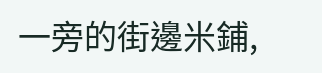一旁的街邊米鋪,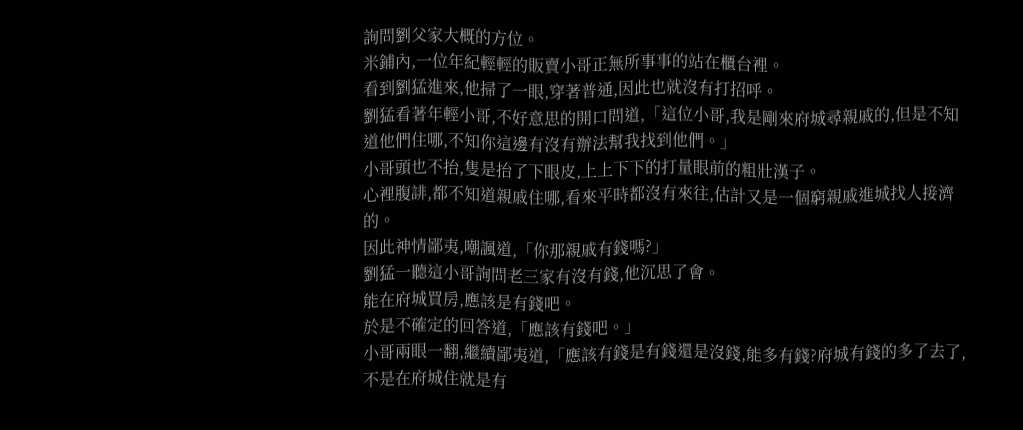詢問劉父家大概的方位。
米鋪內,一位年紀輕輕的販賣小哥正無所事事的站在櫃台裡。
看到劉猛進來,他掃了一眼,穿著普通,因此也就沒有打招呼。
劉猛看著年輕小哥,不好意思的開口問道,「這位小哥,我是剛來府城尋親戚的,但是不知道他們住哪,不知你這邊有沒有辦法幫我找到他們。」
小哥頭也不抬,隻是抬了下眼皮,上上下下的打量眼前的粗壯漢子。
心裡腹誹,都不知道親戚住哪,看來平時都沒有來往,估計又是一個窮親戚進城找人接濟的。
因此神情鄙夷,嘲諷道,「你那親戚有錢嗎?」
劉猛一聽這小哥詢問老三家有沒有錢,他沉思了會。
能在府城買房,應該是有錢吧。
於是不確定的回答道,「應該有錢吧。」
小哥兩眼一翻,繼續鄙夷道,「應該有錢是有錢還是沒錢,能多有錢?府城有錢的多了去了,不是在府城住就是有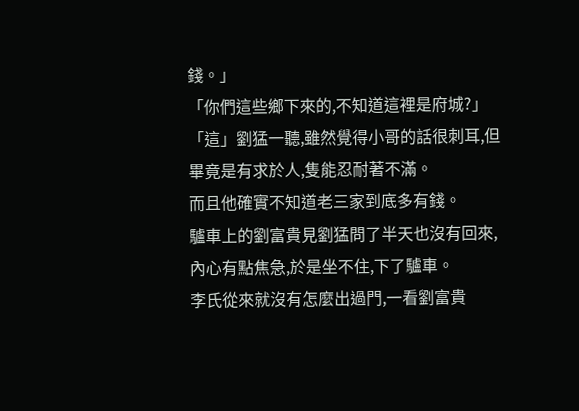錢。」
「你們這些鄉下來的,不知道這裡是府城?」
「這」劉猛一聽,雖然覺得小哥的話很刺耳,但畢竟是有求於人,隻能忍耐著不滿。
而且他確實不知道老三家到底多有錢。
驢車上的劉富貴見劉猛問了半天也沒有回來,內心有點焦急,於是坐不住,下了驢車。
李氏從來就沒有怎麼出過門,一看劉富貴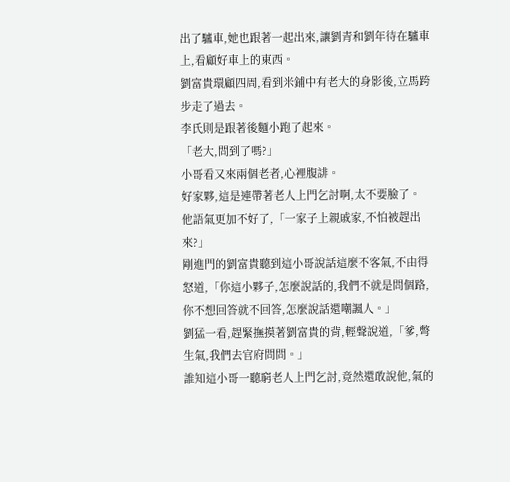出了驢車,她也跟著一起出來,讓劉青和劉年待在驢車上,看顧好車上的東西。
劉富貴環顧四周,看到米鋪中有老大的身影後,立馬跨步走了過去。
李氏則是跟著後麵小跑了起來。
「老大,問到了嗎?」
小哥看又來兩個老者,心裡腹誹。
好家夥,這是連帶著老人上門乞討啊,太不要臉了。
他語氣更加不好了,「一家子上親戚家,不怕被趕出來?」
剛進門的劉富貴聽到這小哥說話這麼不客氣,不由得怒道,「你這小夥子,怎麼說話的,我們不就是問個路,你不想回答就不回答,怎麼說話還嘲諷人。」
劉猛一看,趕緊撫摸著劉富貴的背,輕聲說道,「爹,彆生氣,我們去官府問問。」
誰知這小哥一聽窮老人上門乞討,竟然還敢說他,氣的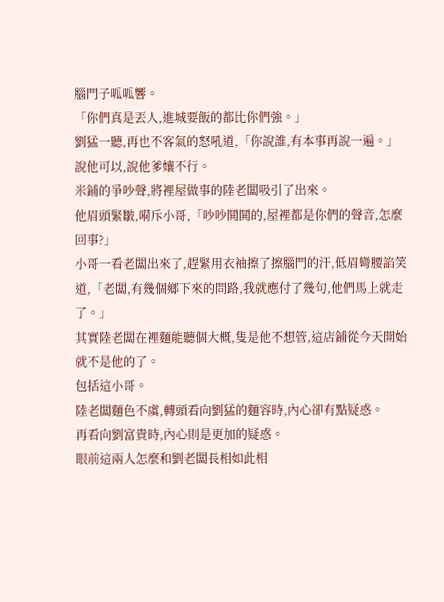腦門子呱呱響。
「你們真是丟人,進城要飯的都比你們強。」
劉猛一聽,再也不客氣的怒吼道,「你說誰,有本事再說一遍。」
說他可以,說他爹孃不行。
米鋪的爭吵聲,將裡屋做事的陸老闆吸引了出來。
他眉頭緊皺,嗬斥小哥,「吵吵鬨鬨的,屋裡都是你們的聲音,怎麼回事?」
小哥一看老闆出來了,趕緊用衣袖擦了擦腦門的汗,低眉彎腰諂笑道,「老闆,有幾個鄉下來的問路,我就應付了幾句,他們馬上就走了。」
其實陸老闆在裡麵能聽個大概,隻是他不想管,這店鋪從今天開始就不是他的了。
包括這小哥。
陸老闆麵色不虞,轉頭看向劉猛的麵容時,內心卻有點疑惑。
再看向劉富貴時,內心則是更加的疑惑。
眼前這兩人怎麼和劉老闆長相如此相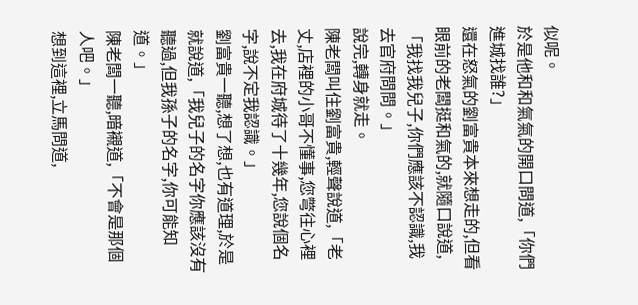似呢。
於是他和和氣氣的開口問道,「你們進城找誰?」
還在怒氣的劉富貴本來想走的,但看眼前的老闆挺和氣的,就隨口說道,「我找我兒子,你們應該不認識,我去官府問問。」
說完,轉身就走。
陳老闆叫住劉富貴,輕聲說道,「老丈,店裡的小哥不懂事,您彆往心裡去,我在府城待了十幾年,您說個名字,說不定我認識。」
劉富貴一聽,想了想,也有道理,於是就說道,「我兒子的名字你應該沒有聽過,但我孫子的名字,你可能知道。」
陳老闆一聽,暗襯道,「不會是那個人吧。」
想到這裡,立馬問道,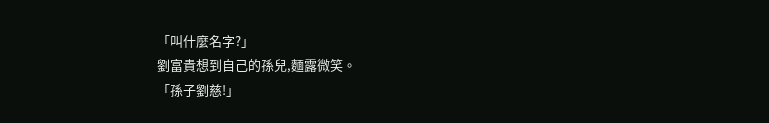「叫什麼名字?」
劉富貴想到自己的孫兒,麵露微笑。
「孫子劉慈!」